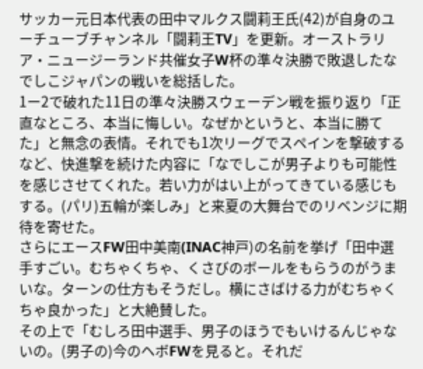サッカー元日本代表の田中マルクス闘莉王氏(42)が自身のユーチューブチャンネル「闘莉王TV」を更新。オーストラリア・ニュージーランド共催女子W杯の準々決勝で敗退したなでしこジャパンの戦いを総括した。
1ー2で破れた11日の準々決勝スウェーデン戦を振り返り「正直なところ、本当に悔しい。なぜかというと、本当に勝てた」と無念の表情。それでも1次リーグでスペインを撃破するなど、快進撃を続けた内容に「なでしこが男子よりも可能性を感じさせてくれた。若い力がはい上がってきている感じもする。(パリ)五輪が楽しみ」と来夏の大舞台でのリベンジに期待を寄せた。
さらにエースFW田中美南(INAC神戸)の名前を挙げ「田中選手すごい。むちゃくちゃ、くさびのボールをもらうのがうまいな。ターンの仕方もそうだし。横にさばける力がむちゃくちゃ良かった」と大絶賛した。
その上で「むしろ田中選手、男子のほうでもいけるんじゃないの。(男子の)今のヘボFWを見ると。それだ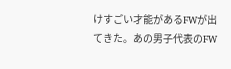けすごい才能があるFWが出てきた。あの男子代表のFW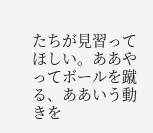たちが見習ってほしい。ああやってボールを蹴る、ああいう動きを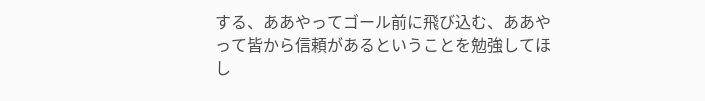する、ああやってゴール前に飛び込む、ああやって皆から信頼があるということを勉強してほし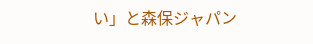い」と森保ジャパン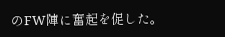のFW陣に奮起を促した。